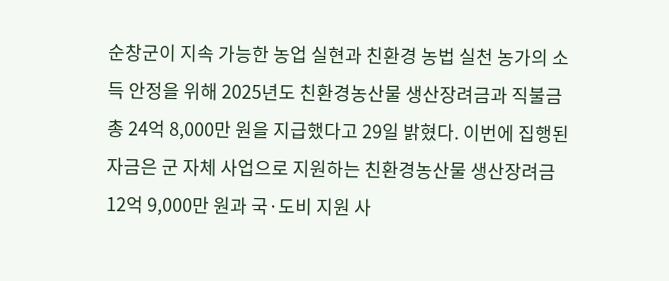순창군이 지속 가능한 농업 실현과 친환경 농법 실천 농가의 소득 안정을 위해 2025년도 친환경농산물 생산장려금과 직불금 총 24억 8,000만 원을 지급했다고 29일 밝혔다. 이번에 집행된 자금은 군 자체 사업으로 지원하는 친환경농산물 생산장려금 12억 9,000만 원과 국·도비 지원 사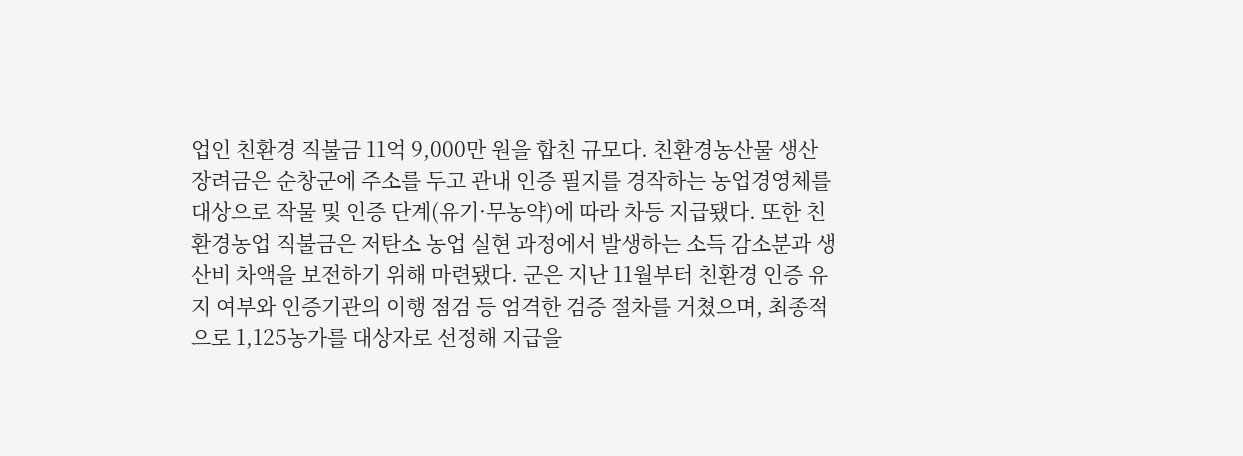업인 친환경 직불금 11억 9,000만 원을 합친 규모다. 친환경농산물 생산장려금은 순창군에 주소를 두고 관내 인증 필지를 경작하는 농업경영체를 대상으로 작물 및 인증 단계(유기·무농약)에 따라 차등 지급됐다. 또한 친환경농업 직불금은 저탄소 농업 실현 과정에서 발생하는 소득 감소분과 생산비 차액을 보전하기 위해 마련됐다. 군은 지난 11월부터 친환경 인증 유지 여부와 인증기관의 이행 점검 등 엄격한 검증 절차를 거쳤으며, 최종적으로 1,125농가를 대상자로 선정해 지급을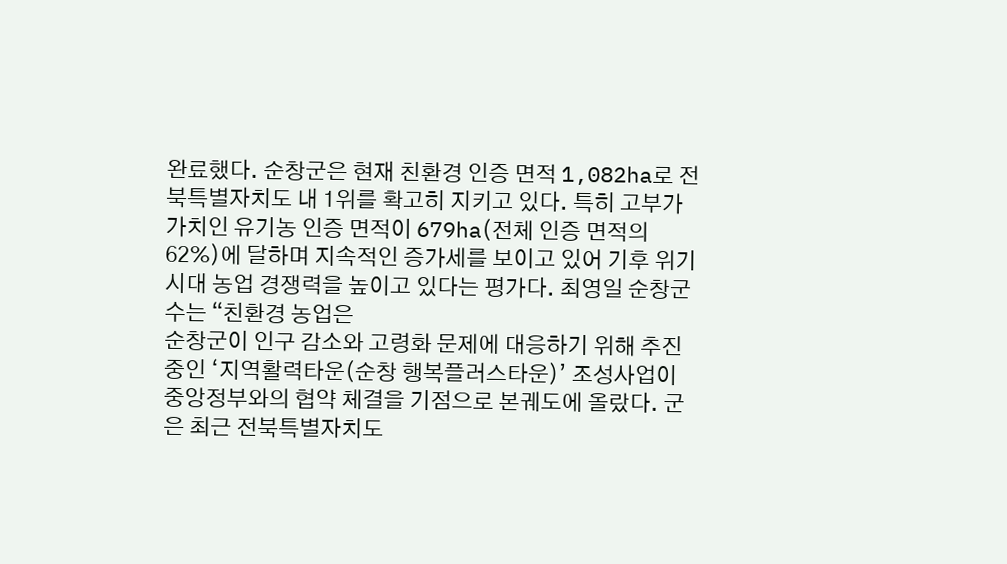완료했다. 순창군은 현재 친환경 인증 면적 1,082ha로 전북특별자치도 내 1위를 확고히 지키고 있다. 특히 고부가가치인 유기농 인증 면적이 679ha(전체 인증 면적의 62%)에 달하며 지속적인 증가세를 보이고 있어 기후 위기 시대 농업 경쟁력을 높이고 있다는 평가다. 최영일 순창군수는 “친환경 농업은
순창군이 인구 감소와 고령화 문제에 대응하기 위해 추진 중인 ‘지역활력타운(순창 행복플러스타운)’ 조성사업이 중앙정부와의 협약 체결을 기점으로 본궤도에 올랐다. 군은 최근 전북특별자치도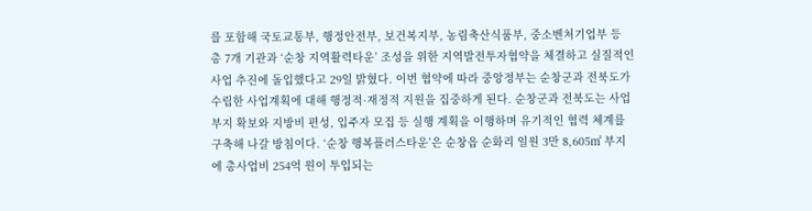를 포함해 국토교통부, 행정안전부, 보건복지부, 농림축산식품부, 중소벤처기업부 등 총 7개 기관과 ‘순창 지역활력타운’ 조성을 위한 지역발전투자협약을 체결하고 실질적인 사업 추진에 돌입했다고 29일 밝혔다. 이번 협약에 따라 중앙정부는 순창군과 전북도가 수립한 사업계획에 대해 행정적·재정적 지원을 집중하게 된다. 순창군과 전북도는 사업 부지 확보와 지방비 편성, 입주자 모집 등 실행 계획을 이행하며 유기적인 협력 체계를 구축해 나갈 방침이다. ‘순창 행복플러스타운’은 순창읍 순화리 일원 3만 8,605㎡ 부지에 총사업비 254억 원이 투입되는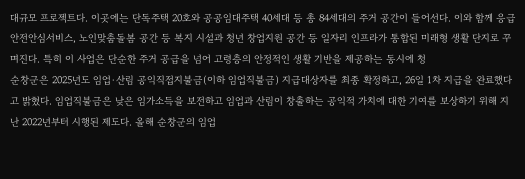대규모 프로젝트다. 이곳에는 단독주택 20호와 공공임대주택 40세대 등 총 84세대의 주거 공간이 들어선다. 이와 함께 응급안전안심서비스, 노인맞춤돌봄 공간 등 복지 시설과 청년 창업지원 공간 등 일자리 인프라가 통합된 미래형 생활 단지로 꾸며진다. 특히 이 사업은 단순한 주거 공급을 넘어 고령층의 안정적인 생활 기반을 제공하는 동시에 청
순창군은 2025년도 임업·산림 공익직접지불금(이하 임업직불금) 지급대상자를 최종 확정하고, 26일 1차 지급을 완료했다고 밝혔다. 임업직불금은 낮은 임가소득을 보전하고 임업과 산림이 창출하는 공익적 가치에 대한 기여를 보상하기 위해 지난 2022년부터 시행된 제도다. 올해 순창군의 임업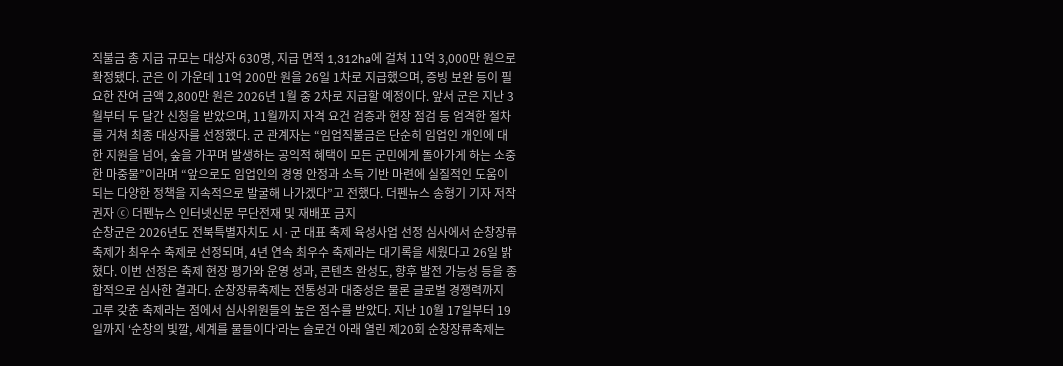직불금 총 지급 규모는 대상자 630명, 지급 면적 1,312ha에 걸쳐 11억 3,000만 원으로 확정됐다. 군은 이 가운데 11억 200만 원을 26일 1차로 지급했으며, 증빙 보완 등이 필요한 잔여 금액 2,800만 원은 2026년 1월 중 2차로 지급할 예정이다. 앞서 군은 지난 3월부터 두 달간 신청을 받았으며, 11월까지 자격 요건 검증과 현장 점검 등 엄격한 절차를 거쳐 최종 대상자를 선정했다. 군 관계자는 “임업직불금은 단순히 임업인 개인에 대한 지원을 넘어, 숲을 가꾸며 발생하는 공익적 혜택이 모든 군민에게 돌아가게 하는 소중한 마중물”이라며 “앞으로도 임업인의 경영 안정과 소득 기반 마련에 실질적인 도움이 되는 다양한 정책을 지속적으로 발굴해 나가겠다”고 전했다. 더펜뉴스 송형기 기자 저작권자 ⓒ 더펜뉴스 인터넷신문 무단전재 및 재배포 금지
순창군은 2026년도 전북특별자치도 시·군 대표 축제 육성사업 선정 심사에서 순창장류축제가 최우수 축제로 선정되며, 4년 연속 최우수 축제라는 대기록을 세웠다고 26일 밝혔다. 이번 선정은 축제 현장 평가와 운영 성과, 콘텐츠 완성도, 향후 발전 가능성 등을 종합적으로 심사한 결과다. 순창장류축제는 전통성과 대중성은 물론 글로벌 경쟁력까지 고루 갖춘 축제라는 점에서 심사위원들의 높은 점수를 받았다. 지난 10월 17일부터 19일까지 ‘순창의 빛깔, 세계를 물들이다’라는 슬로건 아래 열린 제20회 순창장류축제는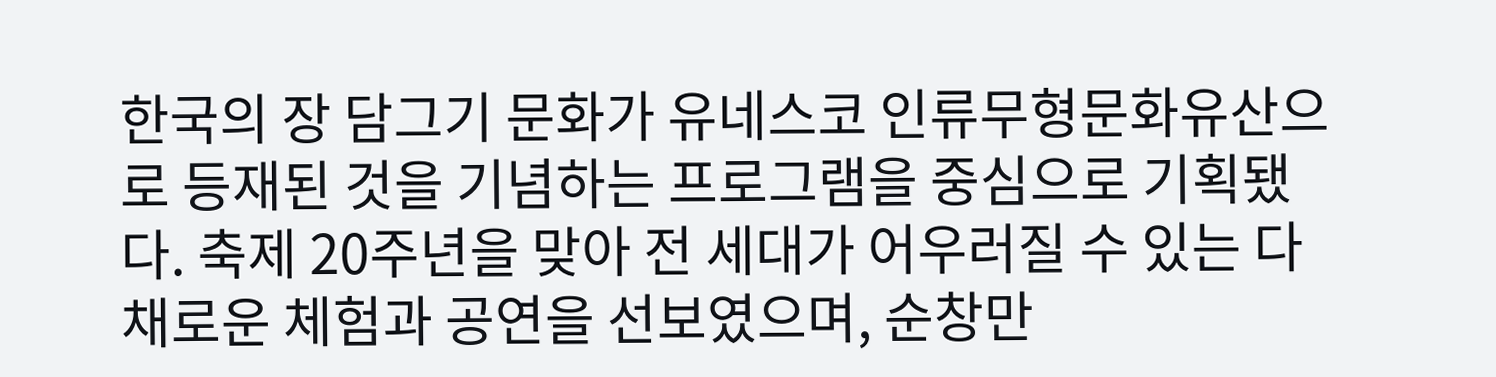한국의 장 담그기 문화가 유네스코 인류무형문화유산으로 등재된 것을 기념하는 프로그램을 중심으로 기획됐다. 축제 20주년을 맞아 전 세대가 어우러질 수 있는 다채로운 체험과 공연을 선보였으며, 순창만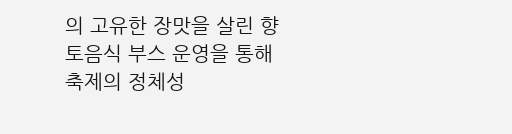의 고유한 장맛을 살린 향토음식 부스 운영을 통해 축제의 정체성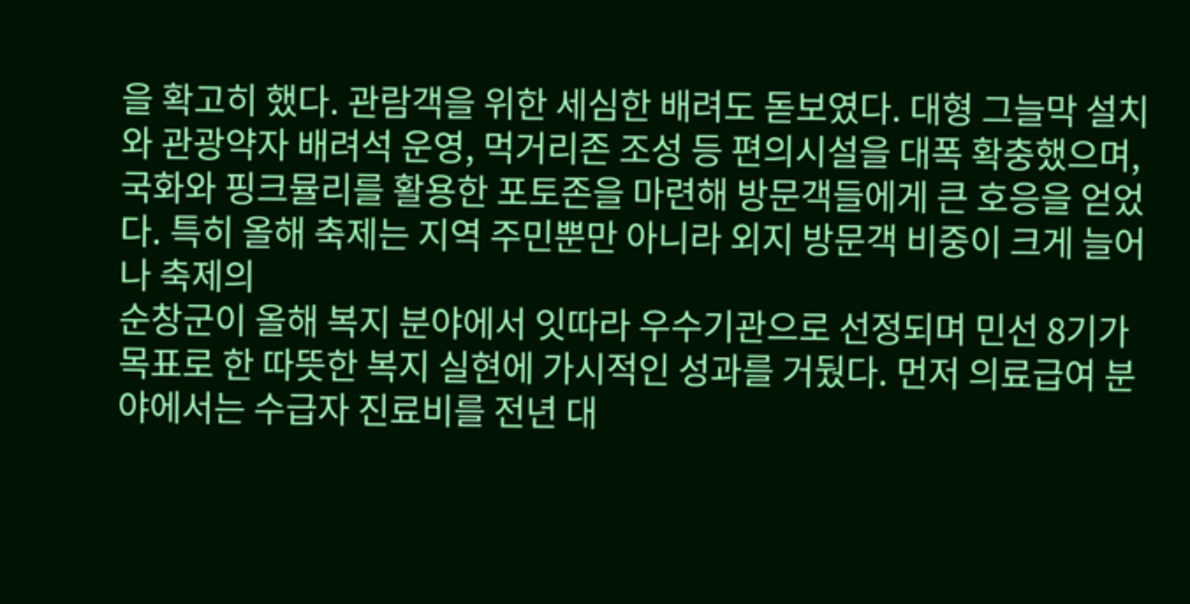을 확고히 했다. 관람객을 위한 세심한 배려도 돋보였다. 대형 그늘막 설치와 관광약자 배려석 운영, 먹거리존 조성 등 편의시설을 대폭 확충했으며, 국화와 핑크뮬리를 활용한 포토존을 마련해 방문객들에게 큰 호응을 얻었다. 특히 올해 축제는 지역 주민뿐만 아니라 외지 방문객 비중이 크게 늘어나 축제의
순창군이 올해 복지 분야에서 잇따라 우수기관으로 선정되며 민선 8기가 목표로 한 따뜻한 복지 실현에 가시적인 성과를 거뒀다. 먼저 의료급여 분야에서는 수급자 진료비를 전년 대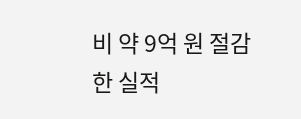비 약 9억 원 절감한 실적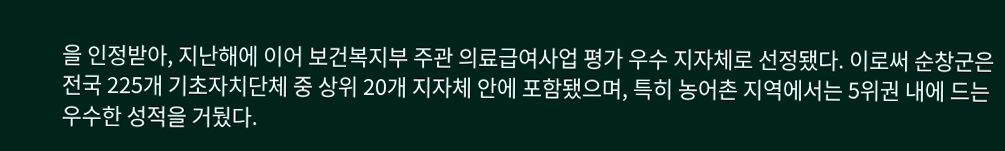을 인정받아, 지난해에 이어 보건복지부 주관 의료급여사업 평가 우수 지자체로 선정됐다. 이로써 순창군은 전국 225개 기초자치단체 중 상위 20개 지자체 안에 포함됐으며, 특히 농어촌 지역에서는 5위권 내에 드는 우수한 성적을 거뒀다.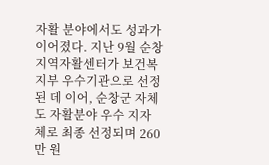자활 분야에서도 성과가 이어졌다. 지난 9월 순창지역자활센터가 보건복지부 우수기관으로 선정된 데 이어, 순창군 자체도 자활분야 우수 지자체로 최종 선정되며 260만 원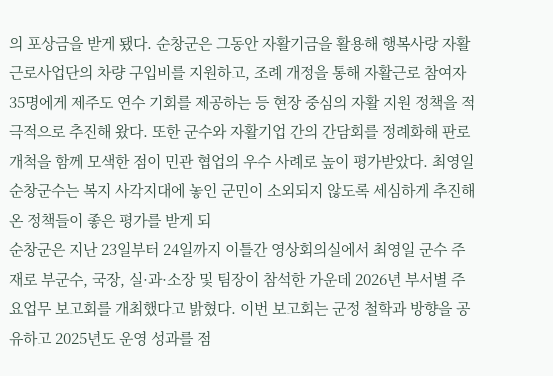의 포상금을 받게 됐다. 순창군은 그동안 자활기금을 활용해 행복사랑 자활근로사업단의 차량 구입비를 지원하고, 조례 개정을 통해 자활근로 참여자 35명에게 제주도 연수 기회를 제공하는 등 현장 중심의 자활 지원 정책을 적극적으로 추진해 왔다. 또한 군수와 자활기업 간의 간담회를 정례화해 판로 개척을 함께 모색한 점이 민관 협업의 우수 사례로 높이 평가받았다. 최영일 순창군수는 복지 사각지대에 놓인 군민이 소외되지 않도록 세심하게 추진해 온 정책들이 좋은 평가를 받게 되
순창군은 지난 23일부터 24일까지 이틀간 영상회의실에서 최영일 군수 주재로 부군수, 국장, 실·과·소장 및 팀장이 참석한 가운데 2026년 부서별 주요업무 보고회를 개최했다고 밝혔다. 이번 보고회는 군정 철학과 방향을 공유하고 2025년도 운영 성과를 점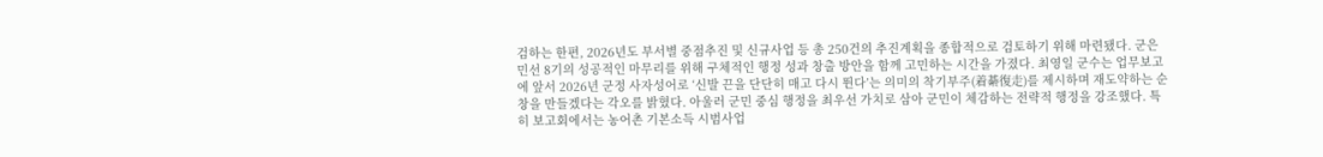검하는 한편, 2026년도 부서별 중점추진 및 신규사업 등 총 250건의 추진계획을 종합적으로 검토하기 위해 마련됐다. 군은 민선 8기의 성공적인 마무리를 위해 구체적인 행정 성과 창출 방안을 함께 고민하는 시간을 가졌다. 최영일 군수는 업무보고에 앞서 2026년 군정 사자성어로 ‘신발 끈을 단단히 매고 다시 뛴다’는 의미의 착기부주(着綦復走)를 제시하며 재도약하는 순창을 만들겠다는 각오를 밝혔다. 아울러 군민 중심 행정을 최우선 가치로 삼아 군민이 체감하는 전략적 행정을 강조했다. 특히 보고회에서는 농어촌 기본소득 시범사업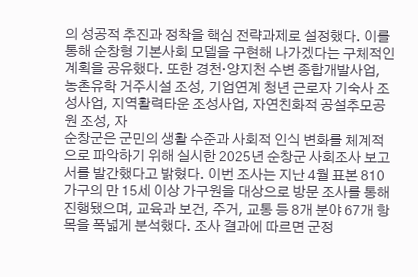의 성공적 추진과 정착을 핵심 전략과제로 설정했다. 이를 통해 순창형 기본사회 모델을 구현해 나가겠다는 구체적인 계획을 공유했다. 또한 경천·양지천 수변 종합개발사업, 농촌유학 거주시설 조성, 기업연계 청년 근로자 기숙사 조성사업, 지역활력타운 조성사업, 자연친화적 공설추모공원 조성, 자
순창군은 군민의 생활 수준과 사회적 인식 변화를 체계적으로 파악하기 위해 실시한 2025년 순창군 사회조사 보고서를 발간했다고 밝혔다. 이번 조사는 지난 4월 표본 810가구의 만 15세 이상 가구원을 대상으로 방문 조사를 통해 진행됐으며, 교육과 보건, 주거, 교통 등 8개 분야 67개 항목을 폭넓게 분석했다. 조사 결과에 따르면 군정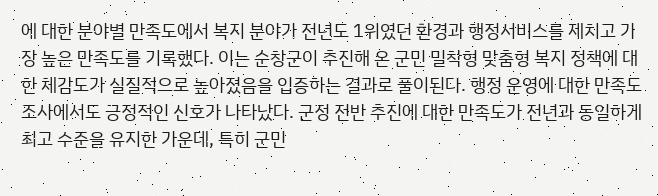에 대한 분야별 만족도에서 복지 분야가 전년도 1위였던 환경과 행정서비스를 제치고 가장 높은 만족도를 기록했다. 이는 순창군이 추진해 온 군민 밀착형 맞춤형 복지 정책에 대한 체감도가 실질적으로 높아졌음을 입증하는 결과로 풀이된다. 행정 운영에 대한 만족도 조사에서도 긍정적인 신호가 나타났다. 군정 전반 추진에 대한 만족도가 전년과 동일하게 최고 수준을 유지한 가운데, 특히 군민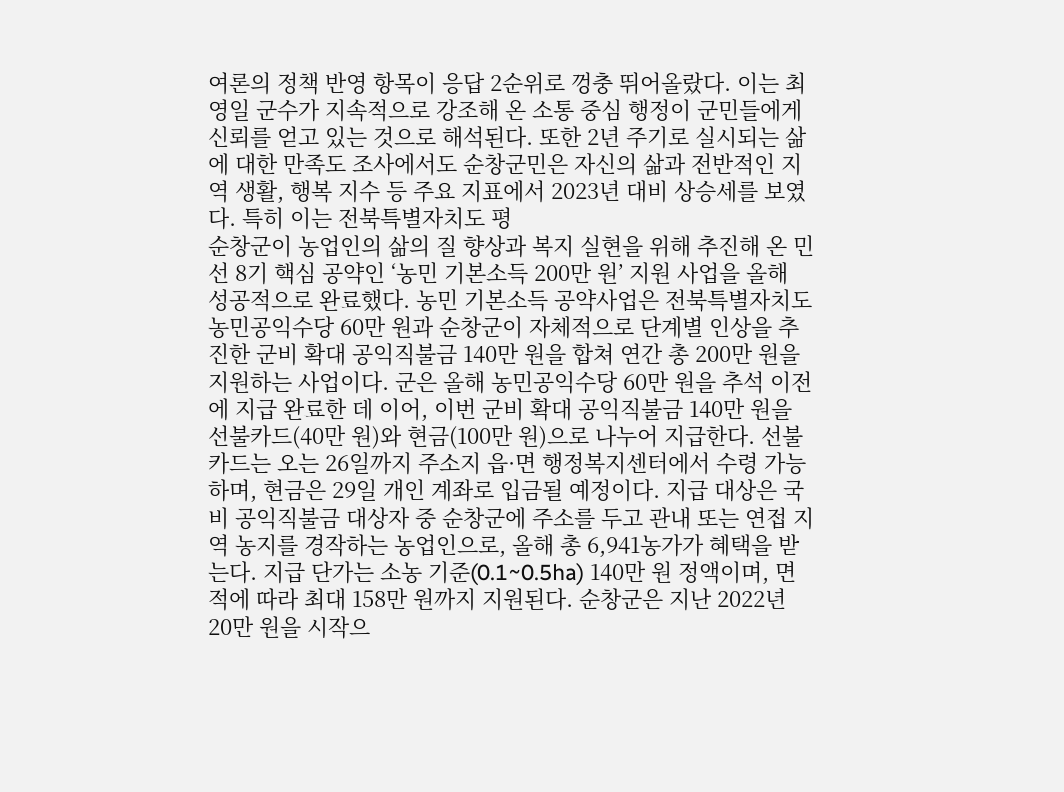여론의 정책 반영 항목이 응답 2순위로 껑충 뛰어올랐다. 이는 최영일 군수가 지속적으로 강조해 온 소통 중심 행정이 군민들에게 신뢰를 얻고 있는 것으로 해석된다. 또한 2년 주기로 실시되는 삶에 대한 만족도 조사에서도 순창군민은 자신의 삶과 전반적인 지역 생활, 행복 지수 등 주요 지표에서 2023년 대비 상승세를 보였다. 특히 이는 전북특별자치도 평
순창군이 농업인의 삶의 질 향상과 복지 실현을 위해 추진해 온 민선 8기 핵심 공약인 ‘농민 기본소득 200만 원’ 지원 사업을 올해 성공적으로 완료했다. 농민 기본소득 공약사업은 전북특별자치도 농민공익수당 60만 원과 순창군이 자체적으로 단계별 인상을 추진한 군비 확대 공익직불금 140만 원을 합쳐 연간 총 200만 원을 지원하는 사업이다. 군은 올해 농민공익수당 60만 원을 추석 이전에 지급 완료한 데 이어, 이번 군비 확대 공익직불금 140만 원을 선불카드(40만 원)와 현금(100만 원)으로 나누어 지급한다. 선불카드는 오는 26일까지 주소지 읍·면 행정복지센터에서 수령 가능하며, 현금은 29일 개인 계좌로 입금될 예정이다. 지급 대상은 국비 공익직불금 대상자 중 순창군에 주소를 두고 관내 또는 연접 지역 농지를 경작하는 농업인으로, 올해 총 6,941농가가 혜택을 받는다. 지급 단가는 소농 기준(0.1~0.5ha) 140만 원 정액이며, 면적에 따라 최대 158만 원까지 지원된다. 순창군은 지난 2022년 20만 원을 시작으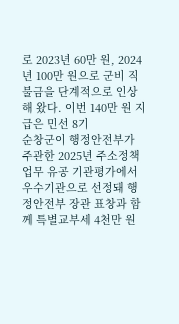로 2023년 60만 원, 2024년 100만 원으로 군비 직불금을 단계적으로 인상해 왔다. 이번 140만 원 지급은 민선 8기
순창군이 행정안전부가 주관한 2025년 주소정책업무 유공 기관평가에서 우수기관으로 선정돼 행정안전부 장관 표창과 함께 특별교부세 4천만 원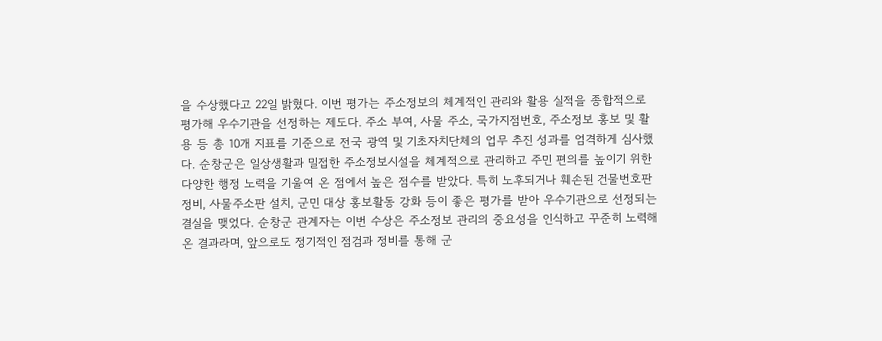을 수상했다고 22일 밝혔다. 이번 평가는 주소정보의 체계적인 관리와 활용 실적을 종합적으로 평가해 우수기관을 선정하는 제도다. 주소 부여, 사물 주소, 국가지점번호, 주소정보 홍보 및 활용 등 총 10개 지표를 기준으로 전국 광역 및 기초자치단체의 업무 추진 성과를 엄격하게 심사했다. 순창군은 일상생활과 밀접한 주소정보시설을 체계적으로 관리하고 주민 편의를 높이기 위한 다양한 행정 노력을 기울여 온 점에서 높은 점수를 받았다. 특히 노후되거나 훼손된 건물번호판 정비, 사물주소판 설치, 군민 대상 홍보활동 강화 등이 좋은 평가를 받아 우수기관으로 선정되는 결실을 맺었다. 순창군 관계자는 이번 수상은 주소정보 관리의 중요성을 인식하고 꾸준히 노력해 온 결과라며, 앞으로도 정기적인 점검과 정비를 통해 군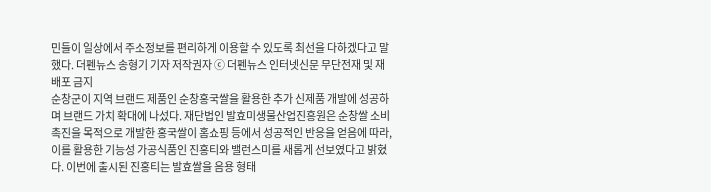민들이 일상에서 주소정보를 편리하게 이용할 수 있도록 최선을 다하겠다고 말했다. 더펜뉴스 송형기 기자 저작권자 ⓒ 더펜뉴스 인터넷신문 무단전재 및 재배포 금지
순창군이 지역 브랜드 제품인 순창홍국쌀을 활용한 추가 신제품 개발에 성공하며 브랜드 가치 확대에 나섰다. 재단법인 발효미생물산업진흥원은 순창쌀 소비 촉진을 목적으로 개발한 홍국쌀이 홈쇼핑 등에서 성공적인 반응을 얻음에 따라, 이를 활용한 기능성 가공식품인 진홍티와 밸런스미를 새롭게 선보였다고 밝혔다. 이번에 출시된 진홍티는 발효쌀을 음용 형태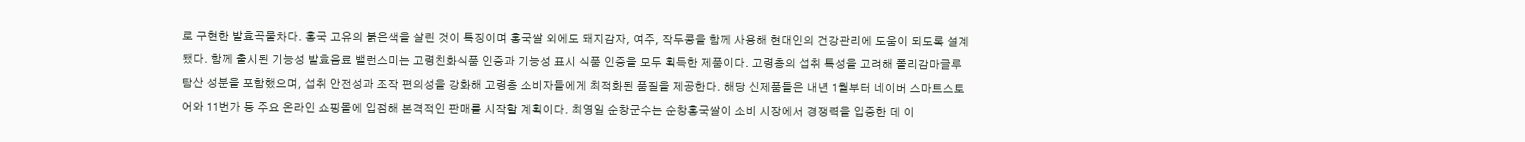로 구현한 발효곡물차다. 홍국 고유의 붉은색을 살린 것이 특징이며 홍국쌀 외에도 돼지감자, 여주, 작두콩을 함께 사용해 현대인의 건강관리에 도움이 되도록 설계됐다. 함께 출시된 기능성 발효음료 밸런스미는 고령친화식품 인증과 기능성 표시 식품 인증을 모두 획득한 제품이다. 고령층의 섭취 특성을 고려해 폴리감마글루탐산 성분을 포함했으며, 섭취 안전성과 조작 편의성을 강화해 고령층 소비자들에게 최적화된 품질을 제공한다. 해당 신제품들은 내년 1월부터 네이버 스마트스토어와 11번가 등 주요 온라인 쇼핑몰에 입점해 본격적인 판매를 시작할 계획이다. 최영일 순창군수는 순창홍국쌀이 소비 시장에서 경쟁력을 입증한 데 이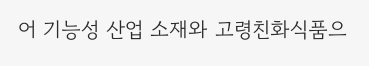어 기능성 산업 소재와 고령친화식품으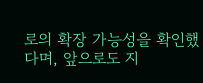로의 확장 가능성을 확인했다며, 앞으로도 지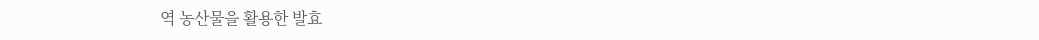역 농산물을 활용한 발효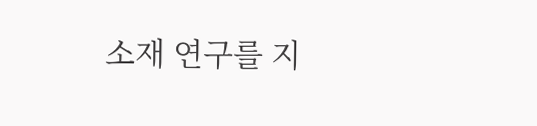소재 연구를 지